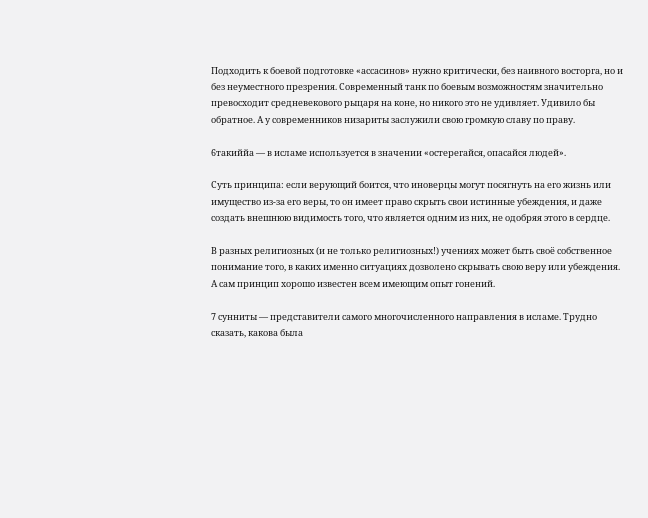Подходить к боевой подготовке «ассасинов» нужно критически, без наивного восторга, но и без неуместного презрения. Современный танк по боевым возможностям значительно превосходит средневекового рыцаря на коне, но никого это не удивляет. Удивило бы обратное. А у современников низариты заслужили свою громкую славу по праву.

6такиййа — в исламе используется в значении «остерегайся, опасайся людей».

Суть принципа: если верующий боится, что иноверцы могут посягнуть на его жизнь или имущество из-за его веры, то он имеет право скрыть свои истинные убеждения, и даже создать внешнюю видимость того, что является одним из них, не одобряя этого в сердце.

В разных религиозных (и не только религиозных!) учениях может быть своё собственное понимание того, в каких именно ситуациях дозволено скрывать свою веру или убеждения. А сам принцип хорошо известен всем имеющим опыт гонений.

7 сунниты — представители самого многочисленного направления в исламе. Трудно сказать, какова была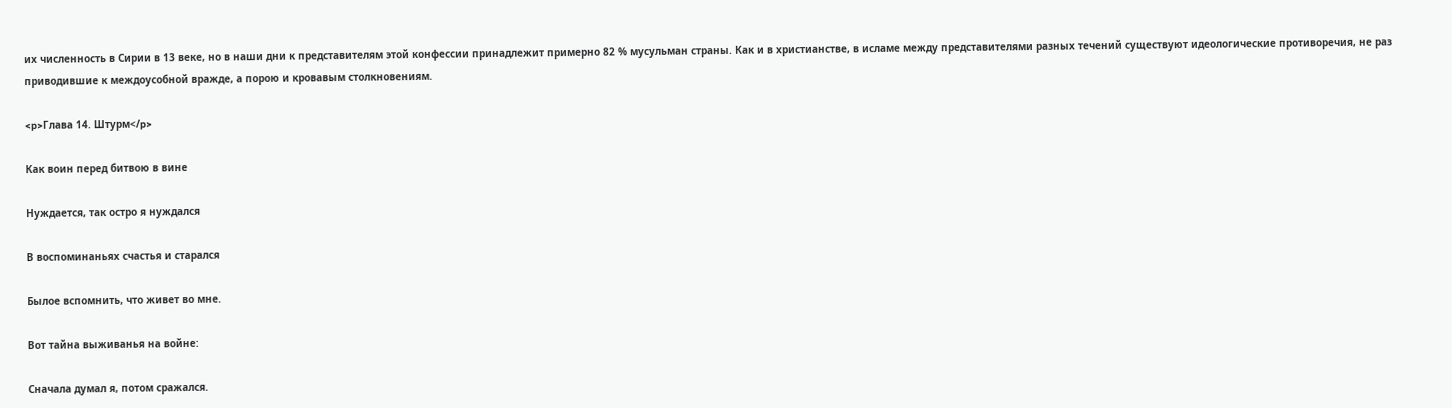их численность в Сирии в 13 веке, но в наши дни к представителям этой конфессии принадлежит примерно 82 % мусульман страны. Как и в христианстве, в исламе между представителями разных течений существуют идеологические противоречия, не раз приводившие к междоусобной вражде, а порою и кровавым столкновениям.

<p>Глава 14. Штурм</p>

Как воин перед битвою в вине

Нуждается, так остро я нуждался

В воспоминаньях счастья и старался

Былое вспомнить, что живет во мне.

Вот тайна выживанья на войне:

Сначала думал я, потом сражался.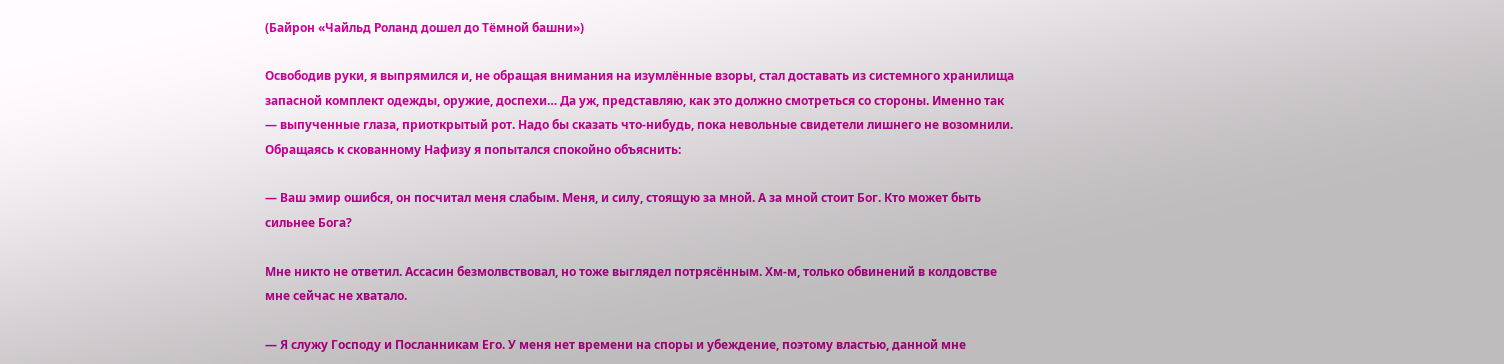(Байрон «Чайльд Роланд дошел до Тёмной башни»)

Освободив руки, я выпрямился и, не обращая внимания на изумлённые взоры, стал доставать из системного хранилища запасной комплект одежды, оружие, доспехи… Да уж, представляю, как это должно смотреться со стороны. Именно так — выпученные глаза, приоткрытый рот. Надо бы сказать что-нибудь, пока невольные свидетели лишнего не возомнили. Обращаясь к скованному Нафизу я попытался спокойно объяснить:

— Ваш эмир ошибся, он посчитал меня слабым. Меня, и силу, стоящую за мной. А за мной стоит Бог. Кто может быть сильнее Бога?

Мне никто не ответил. Ассасин безмолвствовал, но тоже выглядел потрясённым. Хм-м, только обвинений в колдовстве мне сейчас не хватало.

— Я служу Господу и Посланникам Его. У меня нет времени на споры и убеждение, поэтому властью, данной мне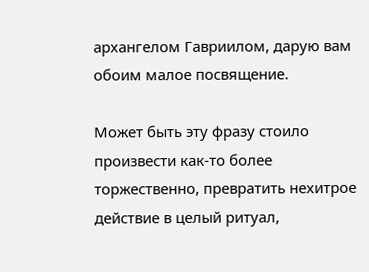архангелом Гавриилом, дарую вам обоим малое посвящение.

Может быть эту фразу стоило произвести как-то более торжественно, превратить нехитрое действие в целый ритуал,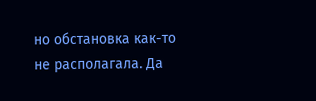но обстановка как-то не располагала. Да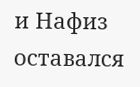и Нафиз оставался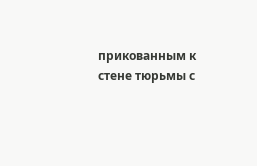прикованным к стене тюрьмы с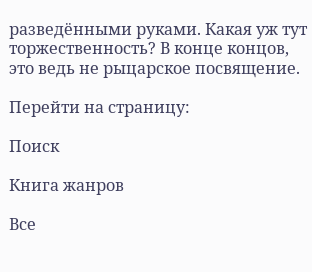разведёнными руками. Какая уж тут торжественность? В конце концов, это ведь не рыцарское посвящение.

Перейти на страницу:

Поиск

Книга жанров

Все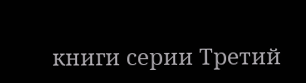книги серии Третий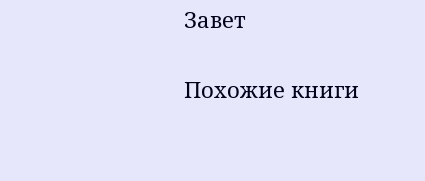Завет

Похожие книги